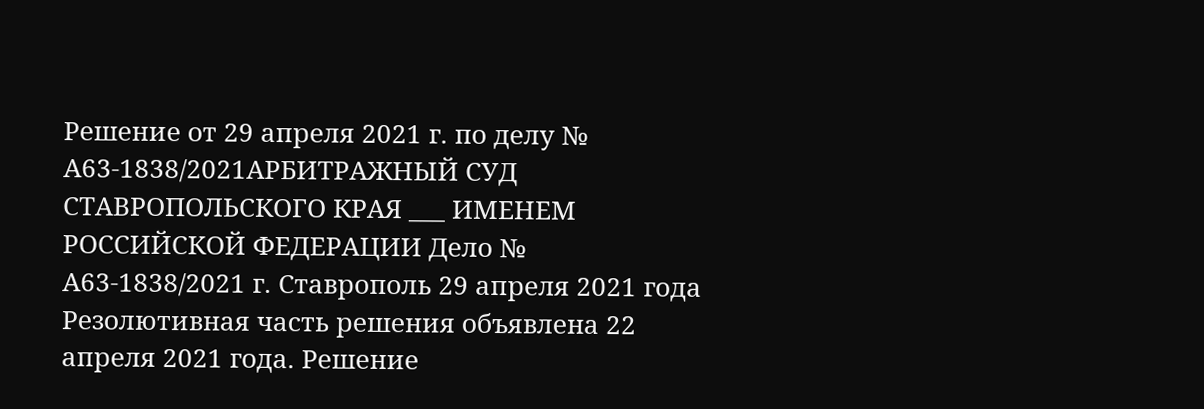Решение от 29 апреля 2021 г. по делу № А63-1838/2021АРБИТРАЖНЫЙ СУД СТАВРОПОЛЬСКОГО КРАЯ ___ ИМЕНЕМ РОССИЙСКОЙ ФЕДЕРАЦИИ Дело № А63-1838/2021 г. Ставрополь 29 апреля 2021 года Резолютивная часть решения объявлена 22 апреля 2021 года. Решение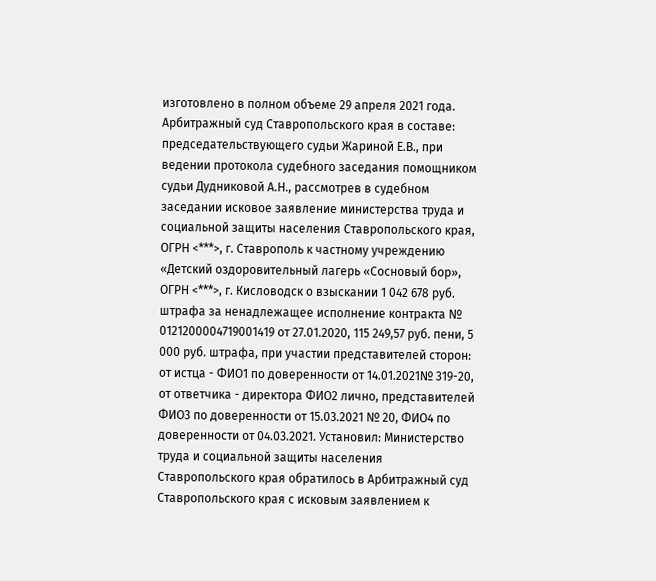изготовлено в полном объеме 29 апреля 2021 года. Арбитражный суд Ставропольского края в составе: председательствующего судьи Жариной Е.В., при ведении протокола судебного заседания помощником судьи Дудниковой А.Н., рассмотрев в судебном заседании исковое заявление министерства труда и социальной защиты населения Ставропольского края, ОГРН <***>, г. Ставрополь к частному учреждению «Детский оздоровительный лагерь «Сосновый бор», ОГРН <***>, г. Кисловодск о взыскании 1 042 678 руб. штрафа за ненадлежащее исполнение контракта № 0121200004719001419 от 27.01.2020, 115 249,57 руб. пени, 5 000 руб. штрафа, при участии представителей сторон: от истца - ФИО1 по доверенности от 14.01.2021№ 319-20, от ответчика - директора ФИО2 лично, представителей ФИО3 по доверенности от 15.03.2021 № 20, ФИО4 по доверенности от 04.03.2021. Установил: Министерство труда и социальной защиты населения Ставропольского края обратилось в Арбитражный суд Ставропольского края с исковым заявлением к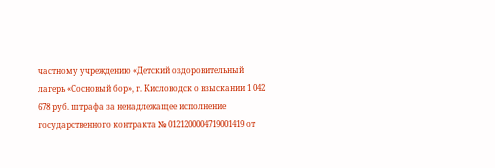частному учреждению «Детский оздоровительный лагерь «Сосновый бор», г. Кисловодск о взыскании 1 042 678 руб. штрафа за ненадлежащее исполнение государственного контракта № 0121200004719001419 от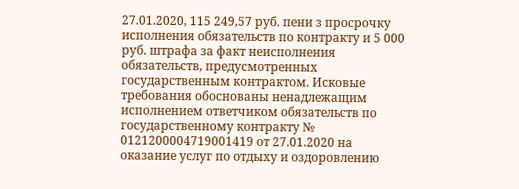27.01.2020, 115 249,57 руб. пени з просрочку исполнения обязательств по контракту и 5 000 руб. штрафа за факт неисполнения обязательств, предусмотренных государственным контрактом. Исковые требования обоснованы ненадлежащим исполнением ответчиком обязательств по государственному контракту № 0121200004719001419 от 27.01.2020 на оказание услуг по отдыху и оздоровлению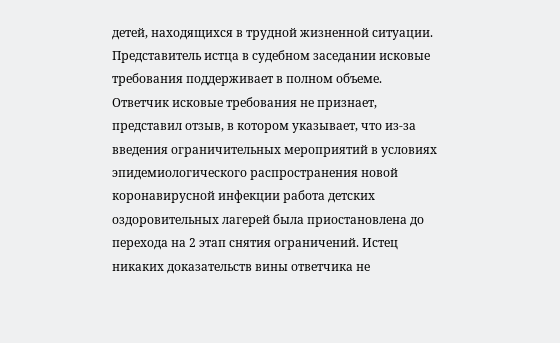детей, находящихся в трудной жизненной ситуации. Представитель истца в судебном заседании исковые требования поддерживает в полном объеме. Ответчик исковые требования не признает, представил отзыв, в котором указывает, что из-за введения ограничительных мероприятий в условиях эпидемиологического распространения новой коронавирусной инфекции работа детских оздоровительных лагерей была приостановлена до перехода на 2 этап снятия ограничений. Истец никаких доказательств вины ответчика не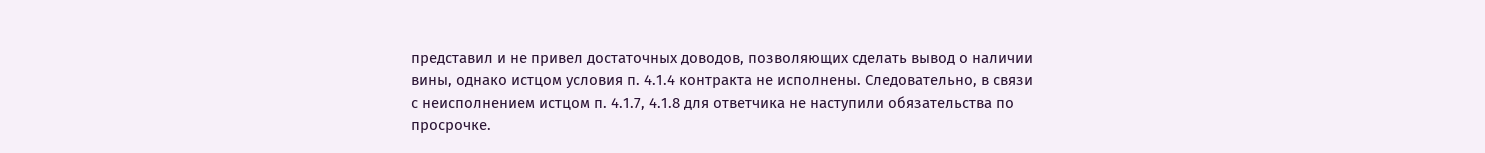представил и не привел достаточных доводов, позволяющих сделать вывод о наличии вины, однако истцом условия п. 4.1.4 контракта не исполнены. Следовательно, в связи с неисполнением истцом п. 4.1.7, 4.1.8 для ответчика не наступили обязательства по просрочке.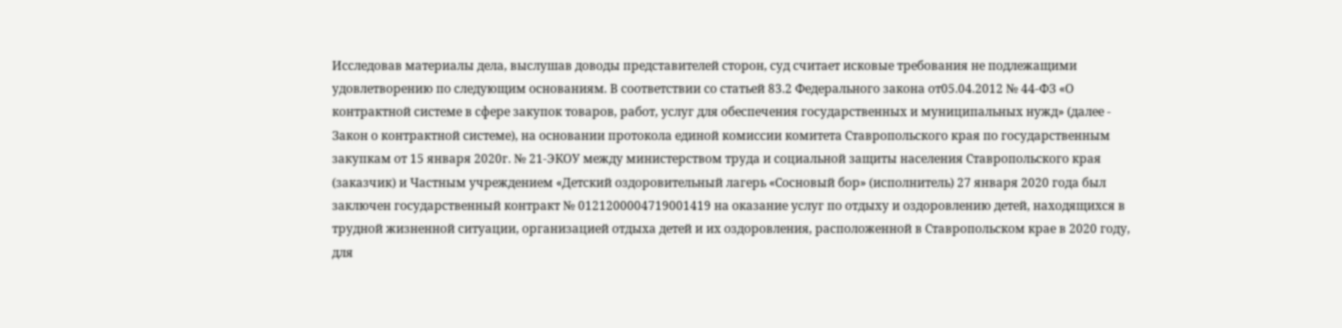Исследовав материалы дела, выслушав доводы представителей сторон, суд считает исковые требования не подлежащими удовлетворению по следующим основаниям. В соответствии со статьей 83.2 Федерального закона от05.04.2012 № 44-ФЗ «О контрактной системе в сфере закупок товаров, работ, услуг для обеспечения государственных и муниципальных нужд» (далее - Закон о контрактной системе), на основании протокола единой комиссии комитета Ставропольского края по государственным закупкам от 15 января 2020г. № 21-ЭКОУ между министерством труда и социальной защиты населения Ставропольского края (заказчик) и Частным учреждением «Детский оздоровительный лагерь «Сосновый бор» (исполнитель) 27 января 2020 года был заключен государственный контракт № 0121200004719001419 на оказание услуг по отдыху и оздоровлению детей, находящихся в трудной жизненной ситуации, организацией отдыха детей и их оздоровления, расположенной в Ставропольском крае в 2020 году, для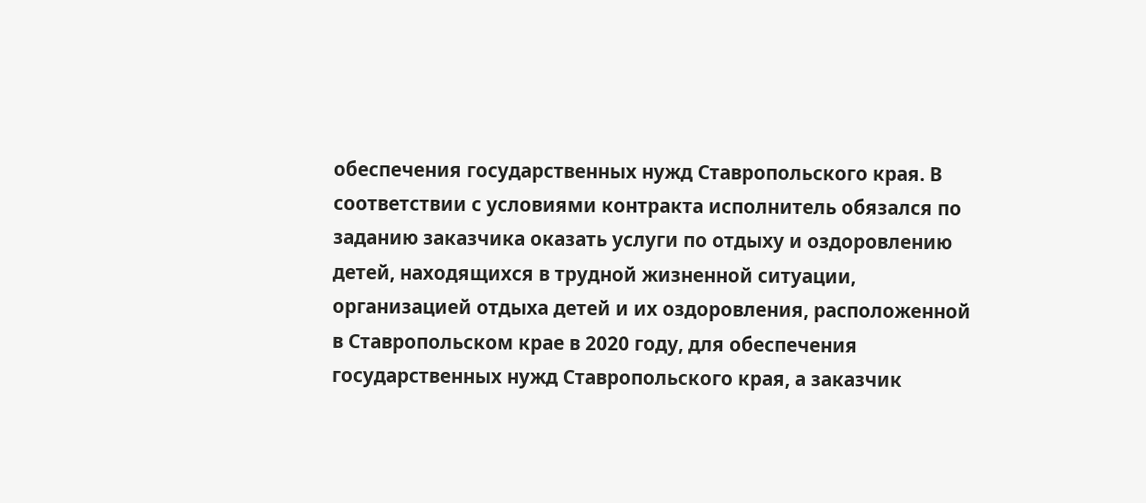обеспечения государственных нужд Ставропольского края. В соответствии с условиями контракта исполнитель обязался по заданию заказчика оказать услуги по отдыху и оздоровлению детей, находящихся в трудной жизненной ситуации, организацией отдыха детей и их оздоровления, расположенной в Ставропольском крае в 2020 году, для обеспечения государственных нужд Ставропольского края, а заказчик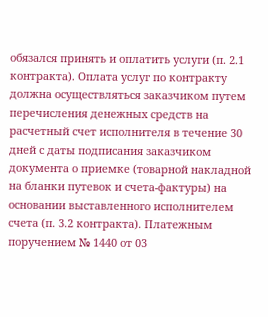обязался принять и оплатить услуги (п. 2.1 контракта). Оплата услуг по контракту должна осуществляться заказчиком путем перечисления денежных средств на расчетный счет исполнителя в течение 30 дней с даты подписания заказчиком документа о приемке (товарной накладной на бланки путевок и счета-фактуры) на основании выставленного исполнителем счета (п. 3.2 контракта). Платежным поручением № 1440 от 03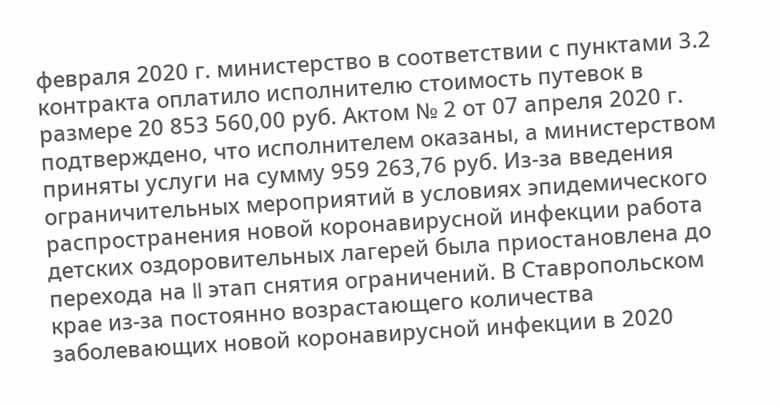февраля 2020 г. министерство в соответствии с пунктами 3.2 контракта оплатило исполнителю стоимость путевок в размере 20 853 560,00 руб. Актом № 2 от 07 апреля 2020 г. подтверждено, что исполнителем оказаны, а министерством приняты услуги на сумму 959 263,76 руб. Из-за введения ограничительных мероприятий в условиях эпидемического распространения новой коронавирусной инфекции работа детских оздоровительных лагерей была приостановлена до перехода на II этап снятия ограничений. В Ставропольском крае из-за постоянно возрастающего количества заболевающих новой коронавирусной инфекции в 2020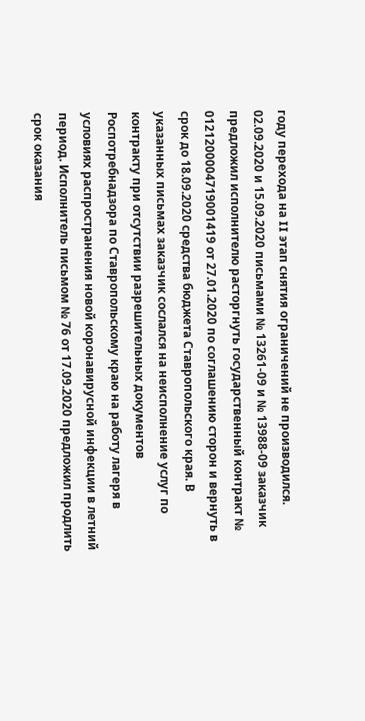году перехода на II этап снятия ограничений не производился. 02.09.2020 и 15.09.2020 письмами № 13261-09 и № 13988-09 заказчик предложил исполнителю расторгнуть государственный контракт № 0121200004719001419 от 27.01.2020 по соглашению сторон и вернуть в срок до 18.09.2020 средства бюджета Ставропольского края. В указанных письмах заказчик сослался на неисполнение услуг по контракту при отсутствии разрешительных документов Роспотребнадзора по Ставропольскому краю на работу лагеря в условиях распространения новой коронавирусной инфекции в летний период. Исполнитель письмом № 76 от 17.09.2020 предложил продлить срок оказания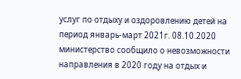услуг по отдыху и оздоровлению детей на период январь-март 2021г. 08.10.2020 министерство сообщило о невозможности направления в 2020 году на отдых и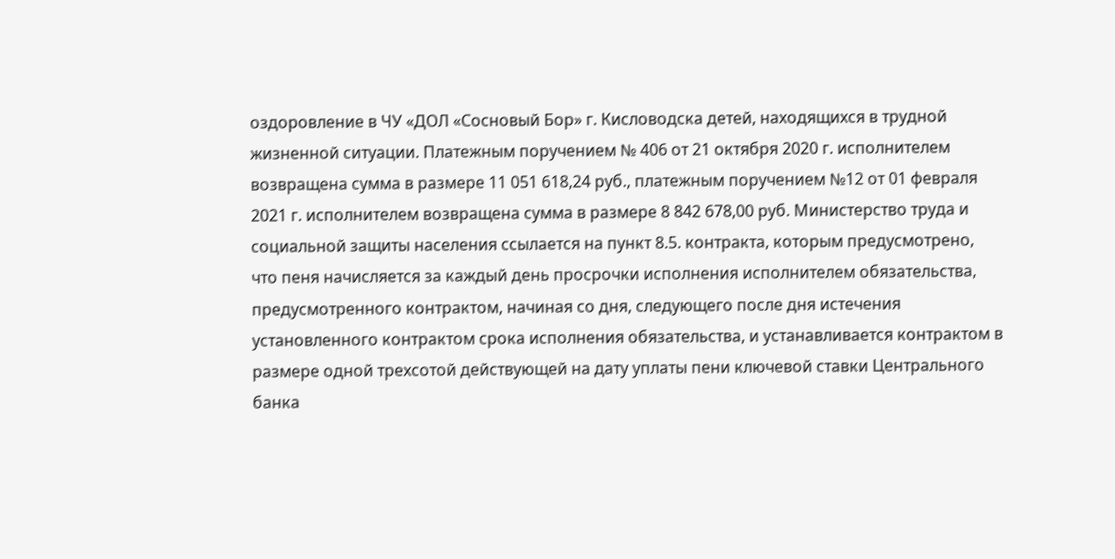оздоровление в ЧУ «ДОЛ «Сосновый Бор» г. Кисловодска детей, находящихся в трудной жизненной ситуации. Платежным поручением № 406 от 21 октября 2020 г. исполнителем возвращена сумма в размере 11 051 618,24 руб., платежным поручением №12 от 01 февраля 2021 г. исполнителем возвращена сумма в размере 8 842 678,00 руб. Министерство труда и социальной защиты населения ссылается на пункт 8.5. контракта, которым предусмотрено, что пеня начисляется за каждый день просрочки исполнения исполнителем обязательства, предусмотренного контрактом, начиная со дня, следующего после дня истечения установленного контрактом срока исполнения обязательства, и устанавливается контрактом в размере одной трехсотой действующей на дату уплаты пени ключевой ставки Центрального банка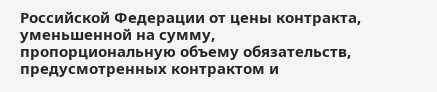Российской Федерации от цены контракта, уменьшенной на сумму, пропорциональную объему обязательств, предусмотренных контрактом и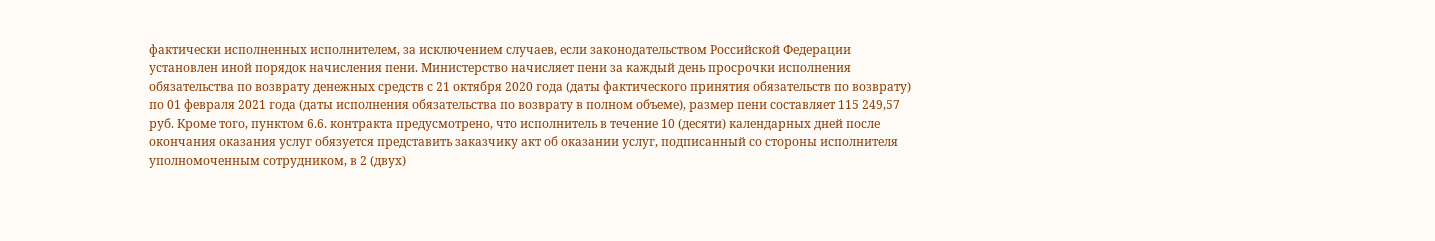фактически исполненных исполнителем, за исключением случаев, если законодательством Российской Федерации установлен иной порядок начисления пени. Министерство начисляет пени за каждый день просрочки исполнения обязательства по возврату денежных средств с 21 октября 2020 года (даты фактического принятия обязательств по возврату) по 01 февраля 2021 года (даты исполнения обязательства по возврату в полном объеме), размер пени составляет 115 249,57 руб. Кроме того, пунктом 6.6. контракта предусмотрено, что исполнитель в течение 10 (десяти) календарных дней после окончания оказания услуг обязуется представить заказчику акт об оказании услуг, подписанный со стороны исполнителя уполномоченным сотрудником, в 2 (двух)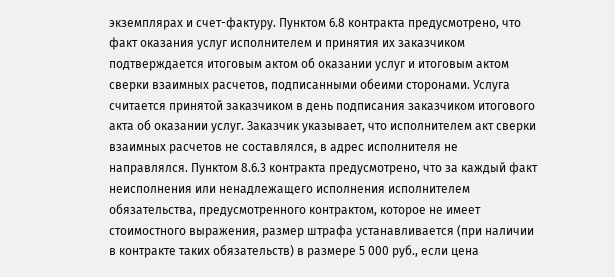экземплярах и счет-фактуру. Пунктом 6.8 контракта предусмотрено, что факт оказания услуг исполнителем и принятия их заказчиком подтверждается итоговым актом об оказании услуг и итоговым актом сверки взаимных расчетов, подписанными обеими сторонами. Услуга считается принятой заказчиком в день подписания заказчиком итогового акта об оказании услуг. Заказчик указывает, что исполнителем акт сверки взаимных расчетов не составлялся, в адрес исполнителя не направлялся. Пунктом 8.6.3 контракта предусмотрено, что за каждый факт неисполнения или ненадлежащего исполнения исполнителем обязательства, предусмотренного контрактом, которое не имеет стоимостного выражения, размер штрафа устанавливается (при наличии в контракте таких обязательств) в размере 5 000 руб., если цена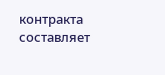контракта составляет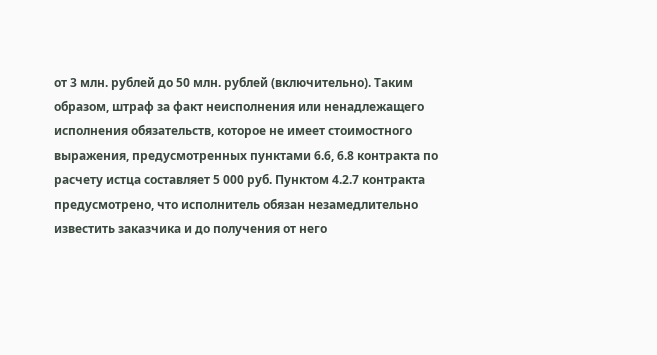от 3 млн. рублей до 50 млн. рублей (включительно). Таким образом, штраф за факт неисполнения или ненадлежащего исполнения обязательств, которое не имеет стоимостного выражения, предусмотренных пунктами 6.6, 6.8 контракта по расчету истца составляет 5 000 руб. Пунктом 4.2.7 контракта предусмотрено, что исполнитель обязан незамедлительно известить заказчика и до получения от него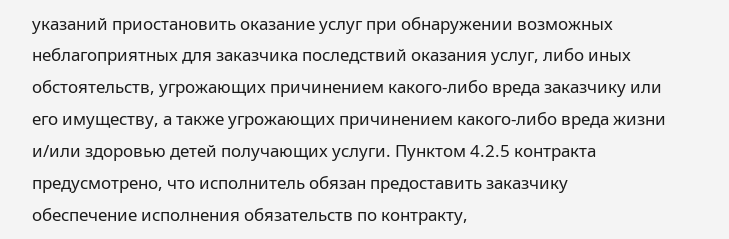указаний приостановить оказание услуг при обнаружении возможных неблагоприятных для заказчика последствий оказания услуг, либо иных обстоятельств, угрожающих причинением какого-либо вреда заказчику или его имуществу, а также угрожающих причинением какого-либо вреда жизни и/или здоровью детей получающих услуги. Пунктом 4.2.5 контракта предусмотрено, что исполнитель обязан предоставить заказчику обеспечение исполнения обязательств по контракту,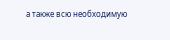а также всю необходимую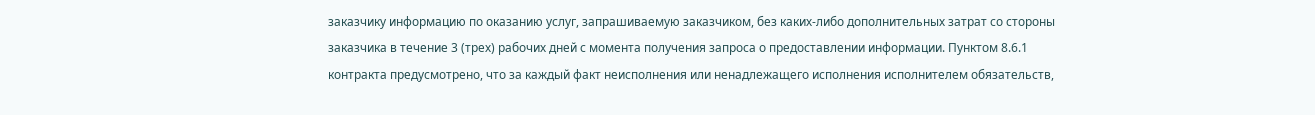заказчику информацию по оказанию услуг, запрашиваемую заказчиком, без каких-либо дополнительных затрат со стороны заказчика в течение 3 (трех) рабочих дней с момента получения запроса о предоставлении информации. Пунктом 8.6.1 контракта предусмотрено, что за каждый факт неисполнения или ненадлежащего исполнения исполнителем обязательств,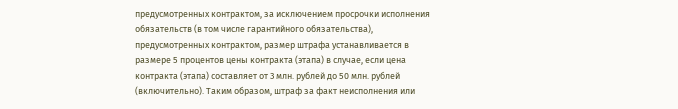предусмотренных контрактом, за исключением просрочки исполнения обязательств (в том числе гарантийного обязательства), предусмотренных контрактом, размер штрафа устанавливается в размере 5 процентов цены контракта (этапа) в случае, если цена контракта (этапа) составляет от 3 млн. рублей до 50 млн. рублей (включительно). Таким образом, штраф за факт неисполнения или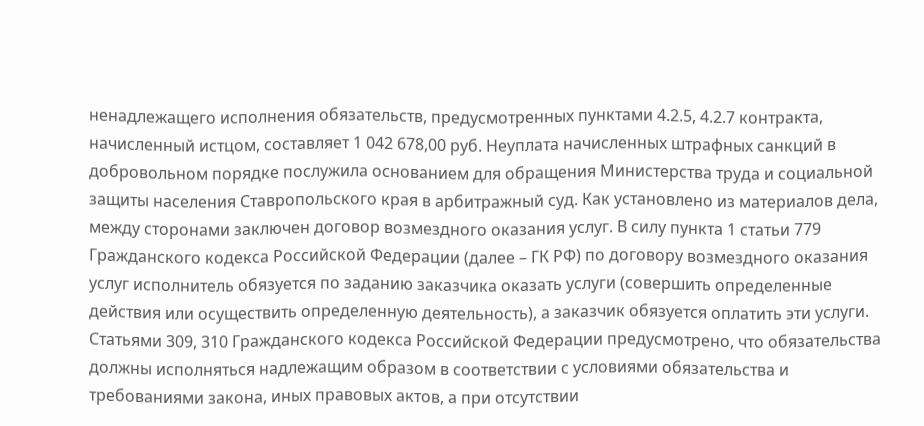ненадлежащего исполнения обязательств, предусмотренных пунктами 4.2.5, 4.2.7 контракта, начисленный истцом, составляет 1 042 678,00 руб. Неуплата начисленных штрафных санкций в добровольном порядке послужила основанием для обращения Министерства труда и социальной защиты населения Ставропольского края в арбитражный суд. Как установлено из материалов дела, между сторонами заключен договор возмездного оказания услуг. В силу пункта 1 статьи 779 Гражданского кодекса Российской Федерации (далее – ГК РФ) по договору возмездного оказания услуг исполнитель обязуется по заданию заказчика оказать услуги (совершить определенные действия или осуществить определенную деятельность), а заказчик обязуется оплатить эти услуги. Статьями 309, 310 Гражданского кодекса Российской Федерации предусмотрено, что обязательства должны исполняться надлежащим образом в соответствии с условиями обязательства и требованиями закона, иных правовых актов, а при отсутствии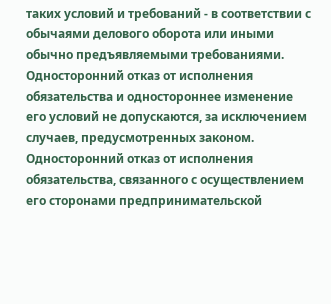таких условий и требований - в соответствии с обычаями делового оборота или иными обычно предъявляемыми требованиями. Односторонний отказ от исполнения обязательства и одностороннее изменение его условий не допускаются, за исключением случаев, предусмотренных законом. Односторонний отказ от исполнения обязательства, связанного с осуществлением его сторонами предпринимательской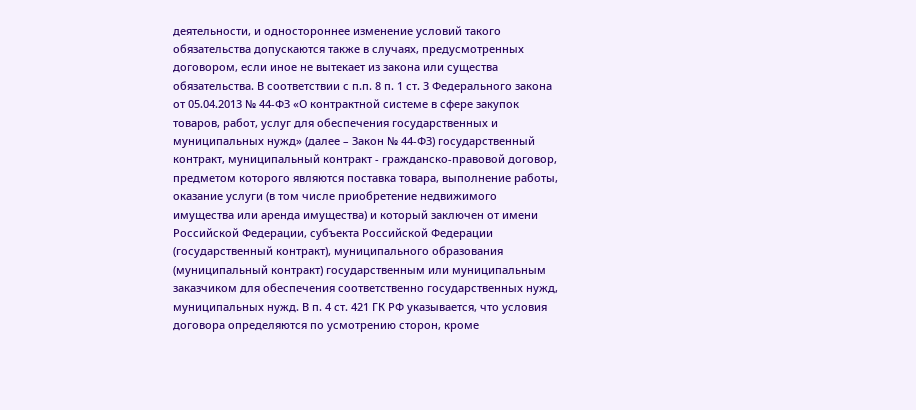деятельности, и одностороннее изменение условий такого обязательства допускаются также в случаях, предусмотренных договором, если иное не вытекает из закона или существа обязательства. В соответствии с п.п. 8 п. 1 ст. 3 Федерального закона от 05.04.2013 № 44-ФЗ «О контрактной системе в сфере закупок товаров, работ, услуг для обеспечения государственных и муниципальных нужд» (далее – Закон № 44-ФЗ) государственный контракт, муниципальный контракт - гражданско-правовой договор, предметом которого являются поставка товара, выполнение работы, оказание услуги (в том числе приобретение недвижимого имущества или аренда имущества) и который заключен от имени Российской Федерации, субъекта Российской Федерации (государственный контракт), муниципального образования (муниципальный контракт) государственным или муниципальным заказчиком для обеспечения соответственно государственных нужд, муниципальных нужд. В п. 4 ст. 421 ГК РФ указывается, что условия договора определяются по усмотрению сторон, кроме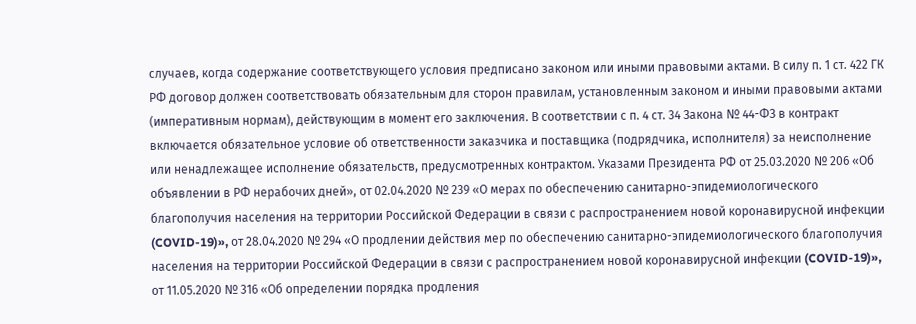случаев, когда содержание соответствующего условия предписано законом или иными правовыми актами. В силу п. 1 ст. 422 ГК РФ договор должен соответствовать обязательным для сторон правилам, установленным законом и иными правовыми актами (императивным нормам), действующим в момент его заключения. В соответствии с п. 4 ст. 34 Закона № 44-ФЗ в контракт включается обязательное условие об ответственности заказчика и поставщика (подрядчика, исполнителя) за неисполнение или ненадлежащее исполнение обязательств, предусмотренных контрактом. Указами Президента РФ от 25.03.2020 № 206 «Об объявлении в РФ нерабочих дней», от 02.04.2020 № 239 «О мерах по обеспечению санитарно-эпидемиологического благополучия населения на территории Российской Федерации в связи с распространением новой коронавирусной инфекции (COVID-19)», от 28.04.2020 № 294 «О продлении действия мер по обеспечению санитарно-эпидемиологического благополучия населения на территории Российской Федерации в связи с распространением новой коронавирусной инфекции (COVID-19)», от 11.05.2020 № 316 «Об определении порядка продления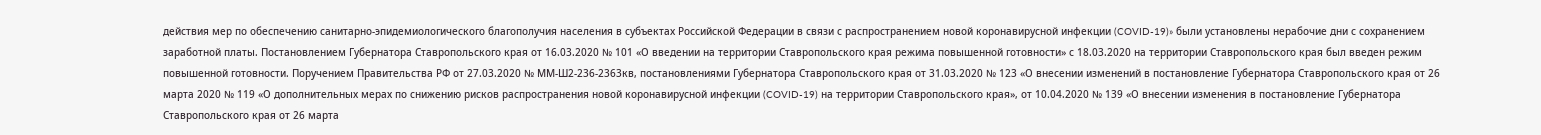действия мер по обеспечению санитарно-эпидемиологического благополучия населения в субъектах Российской Федерации в связи с распространением новой коронавирусной инфекции (COVID-19)» были установлены нерабочие дни с сохранением заработной платы. Постановлением Губернатора Ставропольского края от 16.03.2020 № 101 «О введении на территории Ставропольского края режима повышенной готовности» с 18.03.2020 на территории Ставропольского края был введен режим повышенной готовности. Поручением Правительства РФ от 27.03.2020 № ММ-Ш2-236-2363кв, постановлениями Губернатора Ставропольского края от 31.03.2020 № 123 «О внесении изменений в постановление Губернатора Ставропольского края от 26 марта 2020 № 119 «О дополнительных мерах по снижению рисков распространения новой коронавирусной инфекции (COVID-19) на территории Ставропольского края», от 10.04.2020 № 139 «О внесении изменения в постановление Губернатора Ставропольского края от 26 марта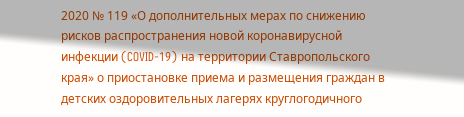2020 № 119 «О дополнительных мерах по снижению рисков распространения новой коронавирусной инфекции (COVID-19) на территории Ставропольского края» о приостановке приема и размещения граждан в детских оздоровительных лагерях круглогодичного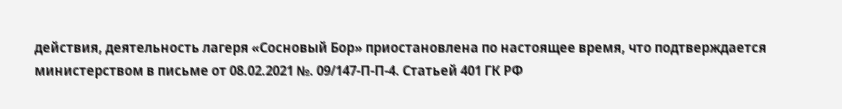действия, деятельность лагеря «Сосновый Бор» приостановлена по настоящее время, что подтверждается министерством в письме от 08.02.2021 №. 09/147-П-П-4. Статьей 401 ГК РФ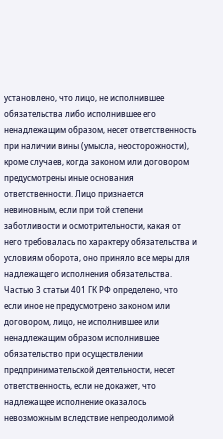установлено, что лицо, не исполнившее обязательства либо исполнившее его ненадлежащим образом, несет ответственность при наличии вины (умысла, неосторожности), кроме случаев, когда законом или договором предусмотрены иные основания ответственности. Лицо признается невиновным, если при той степени заботливости и осмотрительности, какая от него требовалась по характеру обязательства и условиям оборота, оно приняло все меры для надлежащего исполнения обязательства. Частью 3 статьи 401 ГК РФ определено, что если иное не предусмотрено законом или договором, лицо, не исполнившее или ненадлежащим образом исполнившее обязательство при осуществлении предпринимательской деятельности, несет ответственность, если не докажет, что надлежащее исполнение оказалось невозможным вследствие непреодолимой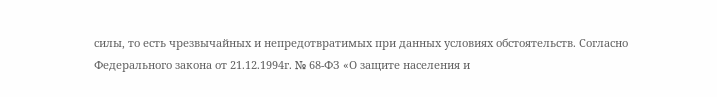силы, то есть чрезвычайных и непредотвратимых при данных условиях обстоятельств. Согласно Федерального закона от 21.12.1994г. № 68-ФЗ «О защите населения и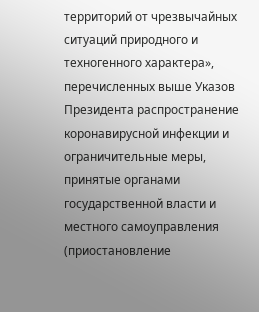территорий от чрезвычайных ситуаций природного и техногенного характера», перечисленных выше Указов Президента распространение коронавирусной инфекции и ограничительные меры, принятые органами государственной власти и местного самоуправления (приостановление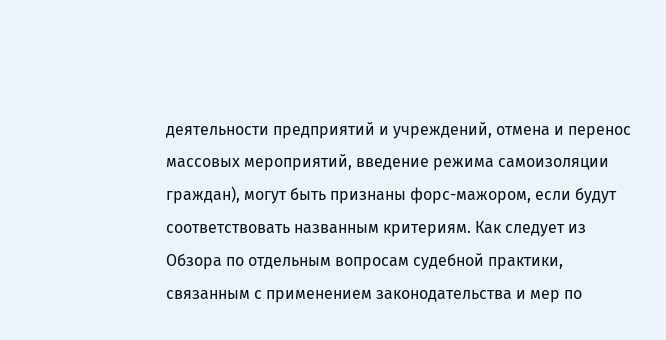деятельности предприятий и учреждений, отмена и перенос массовых мероприятий, введение режима самоизоляции граждан), могут быть признаны форс-мажором, если будут соответствовать названным критериям. Как следует из Обзора по отдельным вопросам судебной практики, связанным с применением законодательства и мер по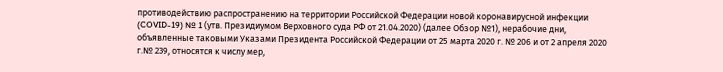противодействию распространению на территории Российской Федерации новой коронавирусной инфекции (COVID-19) № 1 (утв. Президиумом Верховного суда РФ от 21.04.2020) (далее Обзор №1), нерабочие дни, объявленные таковыми Указами Президента Российской Федерации от 25 марта 2020 г. № 206 и от 2 апреля 2020 г.№ 239, относятся к числу мер,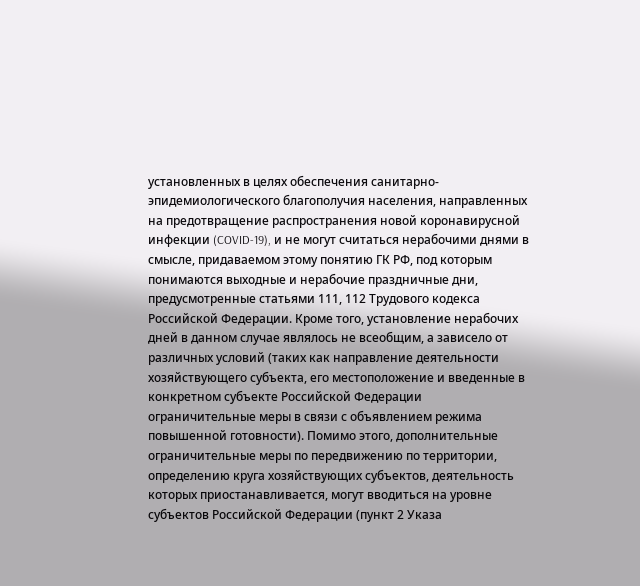установленных в целях обеспечения санитарно-эпидемиологического благополучия населения, направленных на предотвращение распространения новой коронавирусной инфекции (COVID-19), и не могут считаться нерабочими днями в смысле, придаваемом этому понятию ГК РФ, под которым понимаются выходные и нерабочие праздничные дни, предусмотренные статьями 111, 112 Трудового кодекса Российской Федерации. Кроме того, установление нерабочих дней в данном случае являлось не всеобщим, а зависело от различных условий (таких как направление деятельности хозяйствующего субъекта, его местоположение и введенные в конкретном субъекте Российской Федерации ограничительные меры в связи с объявлением режима повышенной готовности). Помимо этого, дополнительные ограничительные меры по передвижению по территории, определению круга хозяйствующих субъектов, деятельность которых приостанавливается, могут вводиться на уровне субъектов Российской Федерации (пункт 2 Указа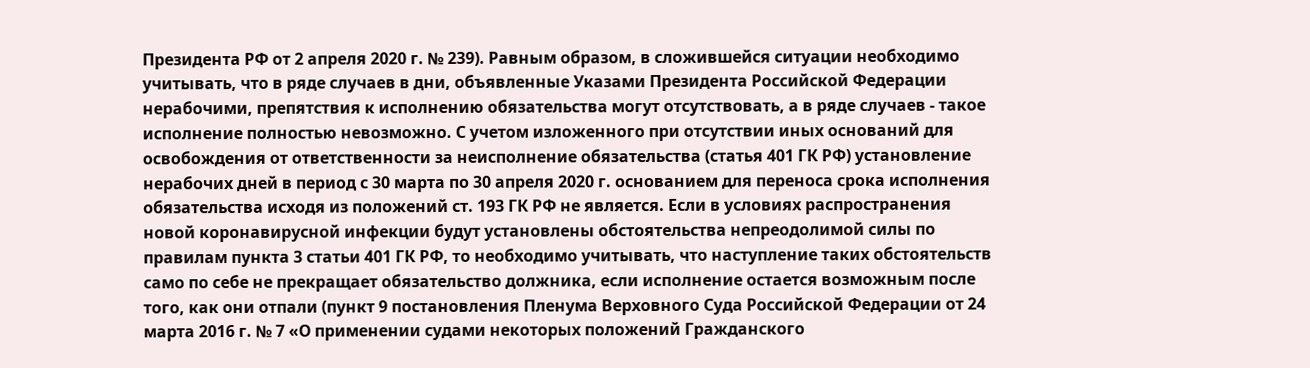Президента РФ от 2 апреля 2020 г. № 239). Равным образом, в сложившейся ситуации необходимо учитывать, что в ряде случаев в дни, объявленные Указами Президента Российской Федерации нерабочими, препятствия к исполнению обязательства могут отсутствовать, а в ряде случаев - такое исполнение полностью невозможно. С учетом изложенного при отсутствии иных оснований для освобождения от ответственности за неисполнение обязательства (статья 401 ГК РФ) установление нерабочих дней в период с 30 марта по 30 апреля 2020 г. основанием для переноса срока исполнения обязательства исходя из положений ст. 193 ГК РФ не является. Если в условиях распространения новой коронавирусной инфекции будут установлены обстоятельства непреодолимой силы по правилам пункта 3 статьи 401 ГК РФ, то необходимо учитывать, что наступление таких обстоятельств само по себе не прекращает обязательство должника, если исполнение остается возможным после того, как они отпали (пункт 9 постановления Пленума Верховного Суда Российской Федерации от 24 марта 2016 г. № 7 «О применении судами некоторых положений Гражданского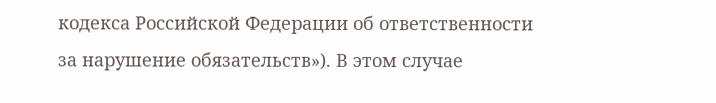кодекса Российской Федерации об ответственности за нарушение обязательств»). В этом случае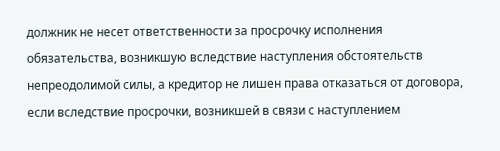должник не несет ответственности за просрочку исполнения обязательства, возникшую вследствие наступления обстоятельств непреодолимой силы, а кредитор не лишен права отказаться от договора, если вследствие просрочки, возникшей в связи с наступлением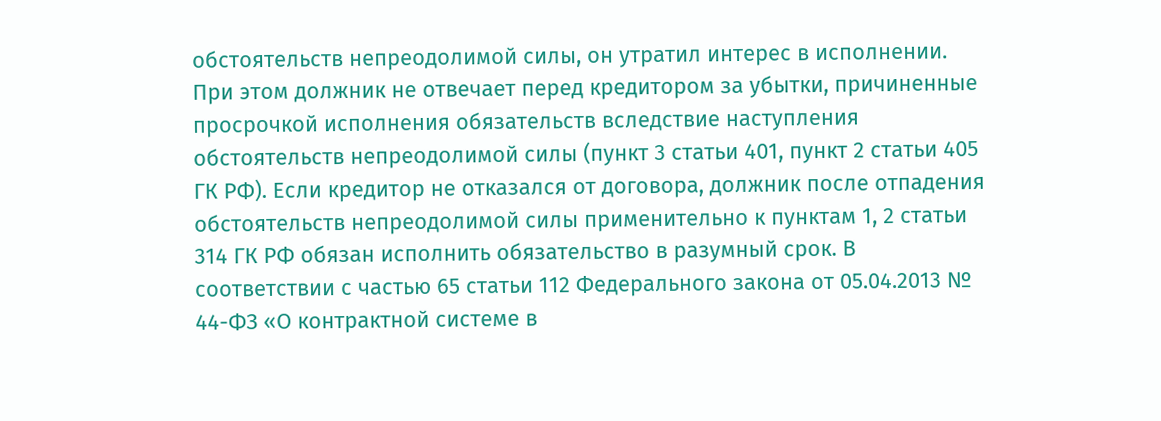обстоятельств непреодолимой силы, он утратил интерес в исполнении. При этом должник не отвечает перед кредитором за убытки, причиненные просрочкой исполнения обязательств вследствие наступления обстоятельств непреодолимой силы (пункт 3 статьи 401, пункт 2 статьи 405 ГК РФ). Если кредитор не отказался от договора, должник после отпадения обстоятельств непреодолимой силы применительно к пунктам 1, 2 статьи 314 ГК РФ обязан исполнить обязательство в разумный срок. В соответствии с частью 65 статьи 112 Федерального закона от 05.04.2013 № 44-ФЗ «О контрактной системе в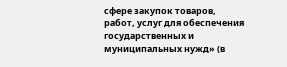сфере закупок товаров, работ, услуг для обеспечения государственных и муниципальных нужд» (в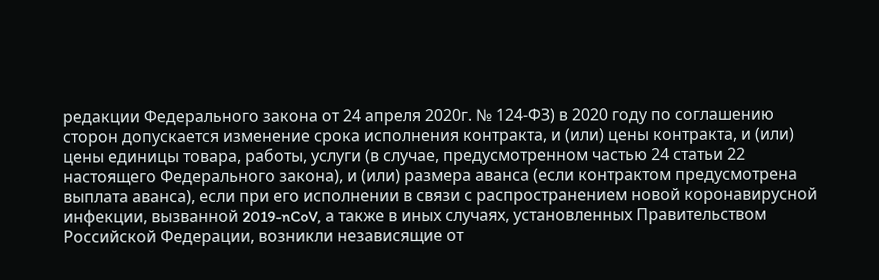редакции Федерального закона от 24 апреля 2020г. № 124-ФЗ) в 2020 году по соглашению сторон допускается изменение срока исполнения контракта, и (или) цены контракта, и (или) цены единицы товара, работы, услуги (в случае, предусмотренном частью 24 статьи 22 настоящего Федерального закона), и (или) размера аванса (если контрактом предусмотрена выплата аванса), если при его исполнении в связи с распространением новой коронавирусной инфекции, вызванной 2019-nCoV, а также в иных случаях, установленных Правительством Российской Федерации, возникли независящие от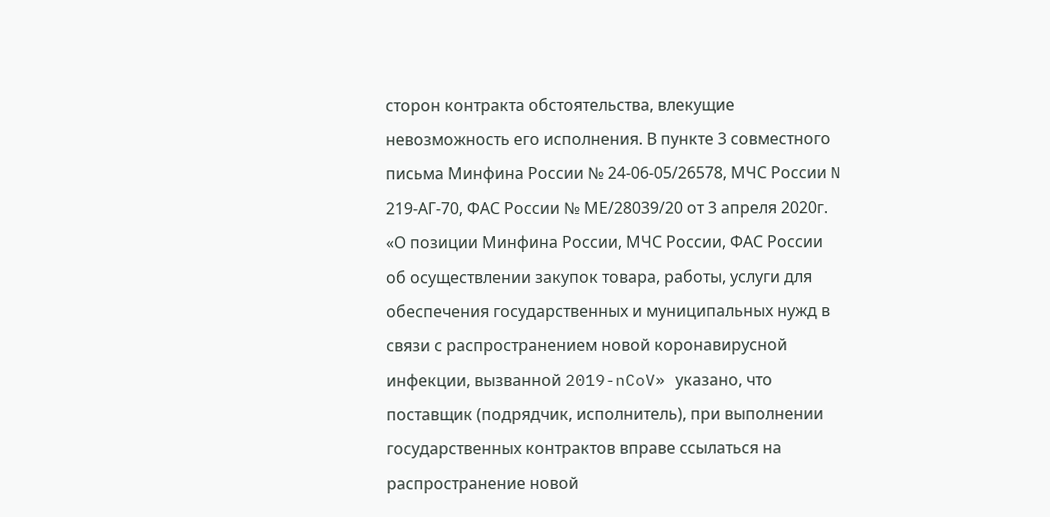сторон контракта обстоятельства, влекущие невозможность его исполнения. В пункте 3 совместного письма Минфина России № 24-06-05/26578, МЧС России N 219-АГ-70, ФАС России № МЕ/28039/20 от 3 апреля 2020г. «О позиции Минфина России, МЧС России, ФАС России об осуществлении закупок товара, работы, услуги для обеспечения государственных и муниципальных нужд в связи с распространением новой коронавирусной инфекции, вызванной 2019-nCoV» указано, что поставщик (подрядчик, исполнитель), при выполнении государственных контрактов вправе ссылаться на распространение новой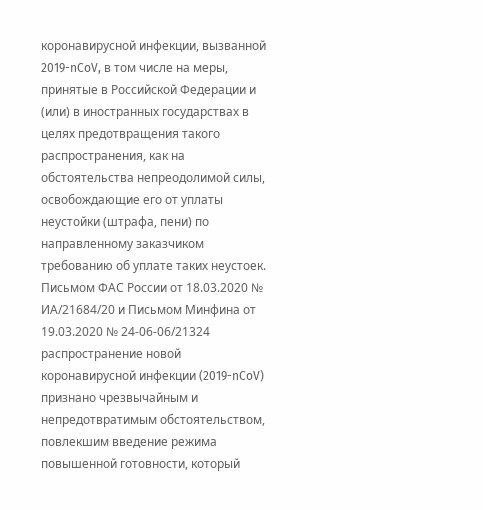коронавирусной инфекции, вызванной 2019-nCoV, в том числе на меры, принятые в Российской Федерации и (или) в иностранных государствах в целях предотвращения такого распространения, как на обстоятельства непреодолимой силы, освобождающие его от уплаты неустойки (штрафа, пени) по направленному заказчиком требованию об уплате таких неустоек. Письмом ФАС России от 18.03.2020 № ИА/21684/20 и Письмом Минфина от 19.03.2020 № 24-06-06/21324 распространение новой коронавирусной инфекции (2019-nCoV) признано чрезвычайным и непредотвратимым обстоятельством, повлекшим введение режима повышенной готовности, который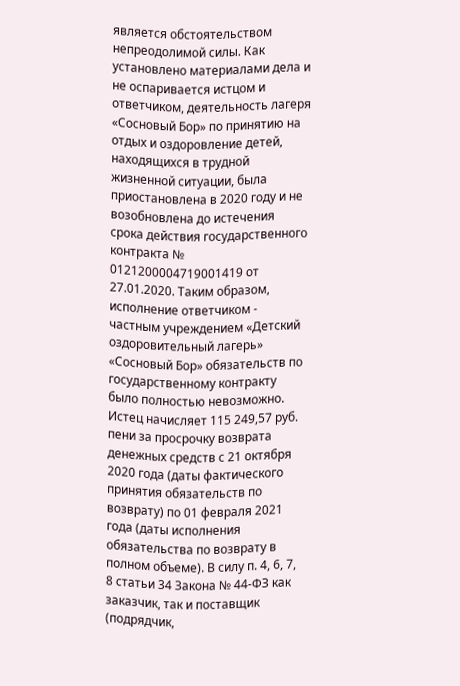является обстоятельством непреодолимой силы. Как установлено материалами дела и не оспаривается истцом и ответчиком, деятельность лагеря «Сосновый Бор» по принятию на отдых и оздоровление детей, находящихся в трудной жизненной ситуации, была приостановлена в 2020 году и не возобновлена до истечения срока действия государственного контракта № 0121200004719001419 от 27.01.2020. Таким образом, исполнение ответчиком - частным учреждением «Детский оздоровительный лагерь» «Сосновый Бор» обязательств по государственному контракту было полностью невозможно. Истец начисляет 115 249,57 руб. пени за просрочку возврата денежных средств с 21 октября 2020 года (даты фактического принятия обязательств по возврату) по 01 февраля 2021 года (даты исполнения обязательства по возврату в полном объеме). В силу п. 4, 6, 7, 8 статьи 34 Закона № 44-ФЗ как заказчик, так и поставщик (подрядчик,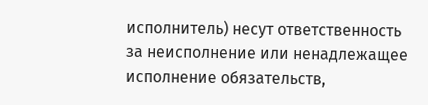исполнитель) несут ответственность за неисполнение или ненадлежащее исполнение обязательств,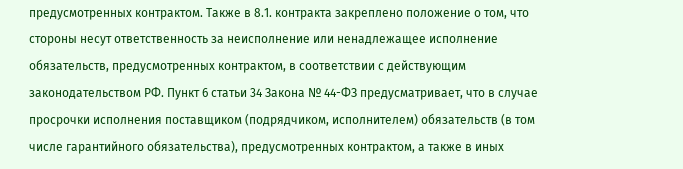предусмотренных контрактом. Также в 8.1. контракта закреплено положение о том, что стороны несут ответственность за неисполнение или ненадлежащее исполнение обязательств, предусмотренных контрактом, в соответствии с действующим законодательством РФ. Пункт 6 статьи 34 Закона № 44-ФЗ предусматривает, что в случае просрочки исполнения поставщиком (подрядчиком, исполнителем) обязательств (в том числе гарантийного обязательства), предусмотренных контрактом, а также в иных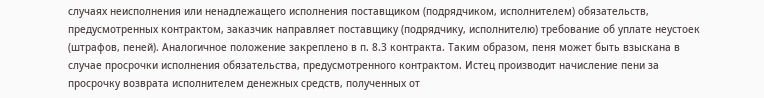случаях неисполнения или ненадлежащего исполнения поставщиком (подрядчиком, исполнителем) обязательств, предусмотренных контрактом, заказчик направляет поставщику (подрядчику, исполнителю) требование об уплате неустоек (штрафов, пеней). Аналогичное положение закреплено в п. 8.3 контракта. Таким образом, пеня может быть взыскана в случае просрочки исполнения обязательства, предусмотренного контрактом. Истец производит начисление пени за просрочку возврата исполнителем денежных средств, полученных от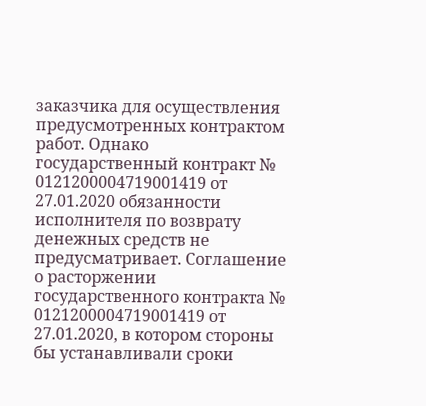заказчика для осуществления предусмотренных контрактом работ. Однако государственный контракт № 0121200004719001419 от 27.01.2020 обязанности исполнителя по возврату денежных средств не предусматривает. Соглашение о расторжении государственного контракта № 0121200004719001419 от 27.01.2020, в котором стороны бы устанавливали сроки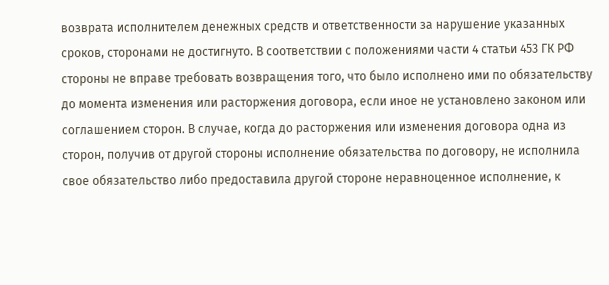возврата исполнителем денежных средств и ответственности за нарушение указанных сроков, сторонами не достигнуто. В соответствии с положениями части 4 статьи 453 ГК РФ стороны не вправе требовать возвращения того, что было исполнено ими по обязательству до момента изменения или расторжения договора, если иное не установлено законом или соглашением сторон. В случае, когда до расторжения или изменения договора одна из сторон, получив от другой стороны исполнение обязательства по договору, не исполнила свое обязательство либо предоставила другой стороне неравноценное исполнение, к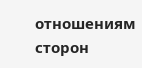отношениям сторон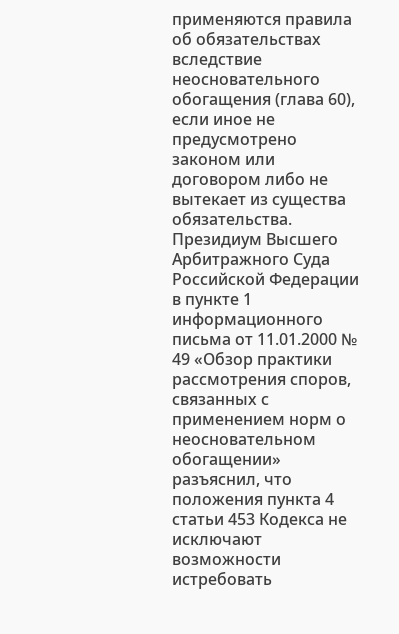применяются правила об обязательствах вследствие неосновательного обогащения (глава 60), если иное не предусмотрено законом или договором либо не вытекает из существа обязательства. Президиум Высшего Арбитражного Суда Российской Федерации в пункте 1 информационного письма от 11.01.2000 № 49 «Обзор практики рассмотрения споров, связанных с применением норм о неосновательном обогащении» разъяснил, что положения пункта 4 статьи 453 Кодекса не исключают возможности истребовать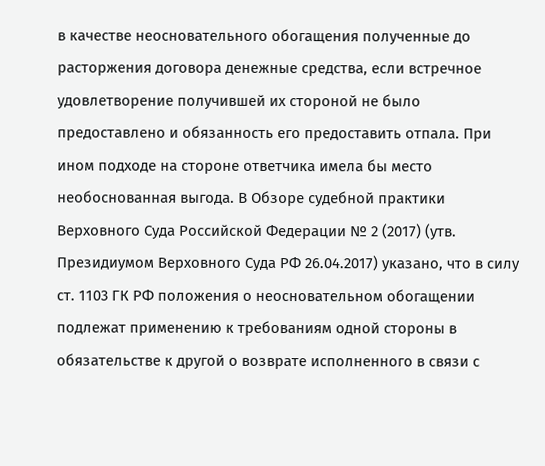в качестве неосновательного обогащения полученные до расторжения договора денежные средства, если встречное удовлетворение получившей их стороной не было предоставлено и обязанность его предоставить отпала. При ином подходе на стороне ответчика имела бы место необоснованная выгода. В Обзоре судебной практики Верховного Суда Российской Федерации № 2 (2017) (утв. Президиумом Верховного Суда РФ 26.04.2017) указано, что в силу ст. 1103 ГК РФ положения о неосновательном обогащении подлежат применению к требованиям одной стороны в обязательстве к другой о возврате исполненного в связи с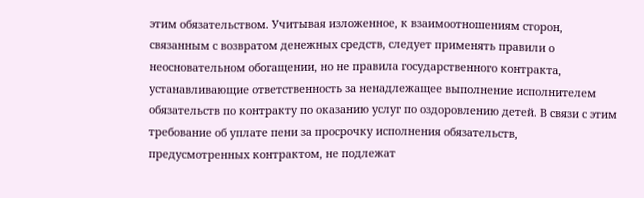этим обязательством. Учитывая изложенное, к взаимоотношениям сторон, связанным с возвратом денежных средств, следует применять правили о неосновательном обогащении, но не правила государственного контракта, устанавливающие ответственность за ненадлежащее выполнение исполнителем обязательств по контракту по оказанию услуг по оздоровлению детей. В связи с этим требование об уплате пени за просрочку исполнения обязательств, предусмотренных контрактом, не подлежат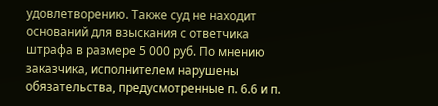удовлетворению. Также суд не находит оснований для взыскания с ответчика штрафа в размере 5 000 руб. По мнению заказчика, исполнителем нарушены обязательства, предусмотренные п. 6.6 и п.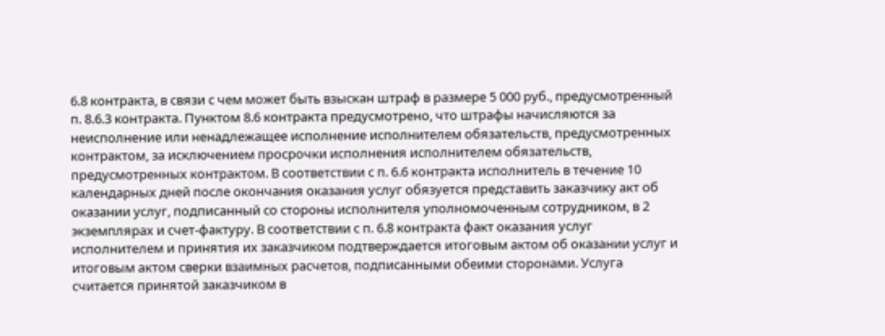6.8 контракта, в связи с чем может быть взыскан штраф в размере 5 000 руб., предусмотренный п. 8.6.3 контракта. Пунктом 8.6 контракта предусмотрено, что штрафы начисляются за неисполнение или ненадлежащее исполнение исполнителем обязательств, предусмотренных контрактом, за исключением просрочки исполнения исполнителем обязательств, предусмотренных контрактом. В соответствии с п. 6.6 контракта исполнитель в течение 10 календарных дней после окончания оказания услуг обязуется представить заказчику акт об оказании услуг, подписанный со стороны исполнителя уполномоченным сотрудником, в 2 экземплярах и счет-фактуру. В соответствии с п. 6.8 контракта факт оказания услуг исполнителем и принятия их заказчиком подтверждается итоговым актом об оказании услуг и итоговым актом сверки взаимных расчетов, подписанными обеими сторонами. Услуга считается принятой заказчиком в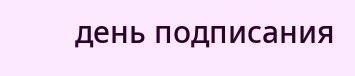день подписания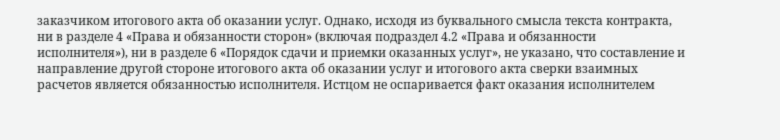заказчиком итогового акта об оказании услуг. Однако, исходя из буквального смысла текста контракта, ни в разделе 4 «Права и обязанности сторон» (включая подраздел 4.2 «Права и обязанности исполнителя»), ни в разделе 6 «Порядок сдачи и приемки оказанных услуг», не указано, что составление и направление другой стороне итогового акта об оказании услуг и итогового акта сверки взаимных расчетов является обязанностью исполнителя. Истцом не оспаривается факт оказания исполнителем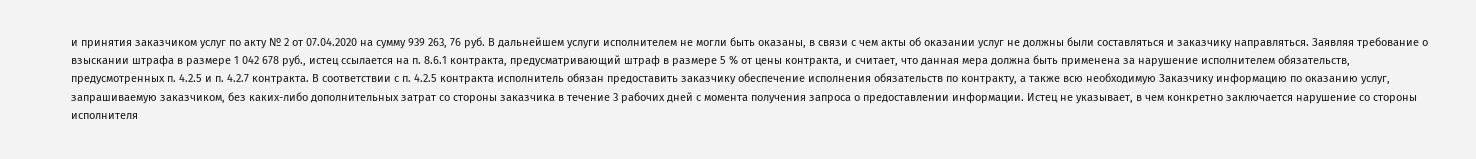и принятия заказчиком услуг по акту № 2 от 07.04.2020 на сумму 939 263, 76 руб. В дальнейшем услуги исполнителем не могли быть оказаны, в связи с чем акты об оказании услуг не должны были составляться и заказчику направляться. Заявляя требование о взыскании штрафа в размере 1 042 678 руб., истец ссылается на п. 8.6.1 контракта, предусматривающий штраф в размере 5 % от цены контракта, и считает, что данная мера должна быть применена за нарушение исполнителем обязательств, предусмотренных п. 4.2.5 и п. 4.2.7 контракта. В соответствии с п. 4.2.5 контракта исполнитель обязан предоставить заказчику обеспечение исполнения обязательств по контракту, а также всю необходимую Заказчику информацию по оказанию услуг, запрашиваемую заказчиком, без каких-либо дополнительных затрат со стороны заказчика в течение 3 рабочих дней с момента получения запроса о предоставлении информации. Истец не указывает, в чем конкретно заключается нарушение со стороны исполнителя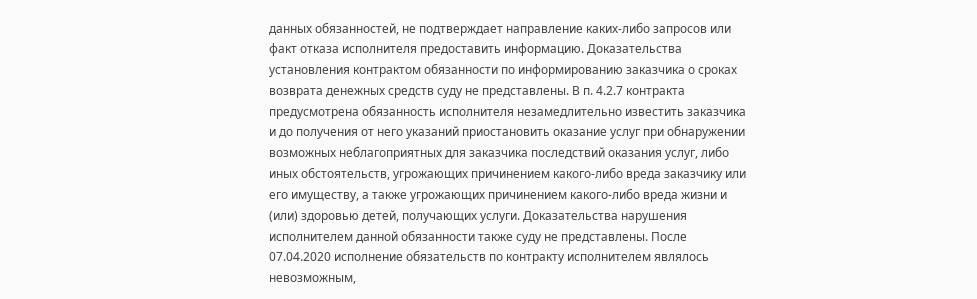данных обязанностей, не подтверждает направление каких-либо запросов или факт отказа исполнителя предоставить информацию. Доказательства установления контрактом обязанности по информированию заказчика о сроках возврата денежных средств суду не представлены. В п. 4.2.7 контракта предусмотрена обязанность исполнителя незамедлительно известить заказчика и до получения от него указаний приостановить оказание услуг при обнаружении возможных неблагоприятных для заказчика последствий оказания услуг, либо иных обстоятельств, угрожающих причинением какого-либо вреда заказчику или его имуществу, а также угрожающих причинением какого-либо вреда жизни и (или) здоровью детей, получающих услуги. Доказательства нарушения исполнителем данной обязанности также суду не представлены. После 07.04.2020 исполнение обязательств по контракту исполнителем являлось невозможным,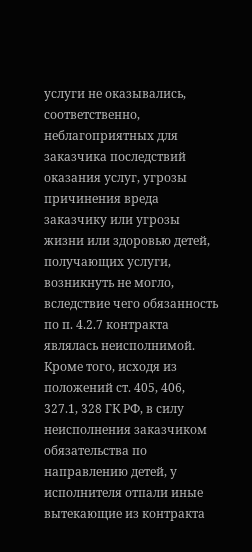услуги не оказывались, соответственно, неблагоприятных для заказчика последствий оказания услуг, угрозы причинения вреда заказчику или угрозы жизни или здоровью детей, получающих услуги, возникнуть не могло, вследствие чего обязанность по п. 4.2.7 контракта являлась неисполнимой. Кроме того, исходя из положений ст. 405, 406, 327.1, 328 ГК РФ, в силу неисполнения заказчиком обязательства по направлению детей, у исполнителя отпали иные вытекающие из контракта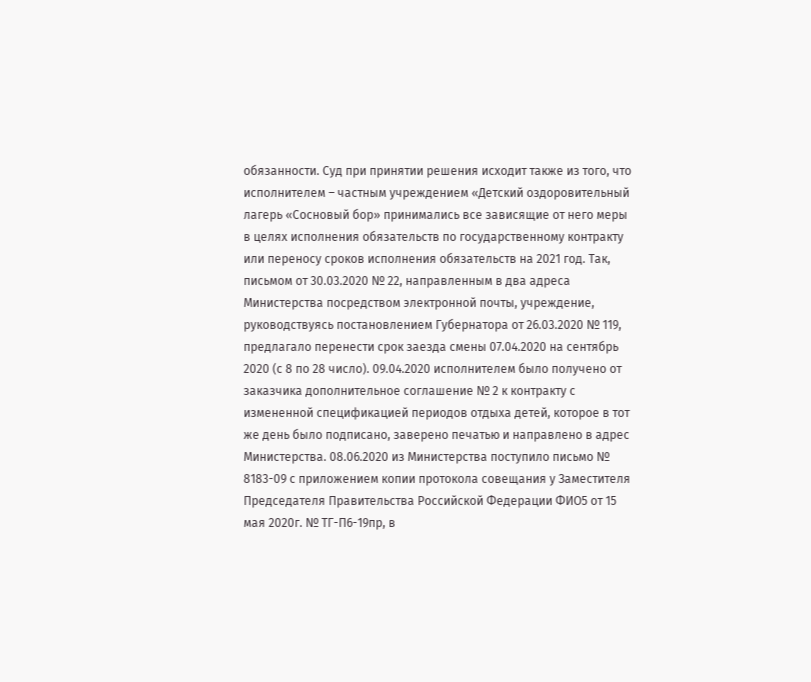обязанности. Суд при принятии решения исходит также из того, что исполнителем – частным учреждением «Детский оздоровительный лагерь «Сосновый бор» принимались все зависящие от него меры в целях исполнения обязательств по государственному контракту или переносу сроков исполнения обязательств на 2021 год. Так, письмом от 30.03.2020 № 22, направленным в два адреса Министерства посредством электронной почты, учреждение, руководствуясь постановлением Губернатора от 26.03.2020 № 119, предлагало перенести срок заезда смены 07.04.2020 на сентябрь 2020 (с 8 по 28 число). 09.04.2020 исполнителем было получено от заказчика дополнительное соглашение № 2 к контракту с измененной спецификацией периодов отдыха детей, которое в тот же день было подписано, заверено печатью и направлено в адрес Министерства. 08.06.2020 из Министерства поступило письмо № 8183-09 с приложением копии протокола совещания у Заместителя Председателя Правительства Российской Федерации ФИО5 от 15 мая 2020г. № ТГ-П6-19пр, в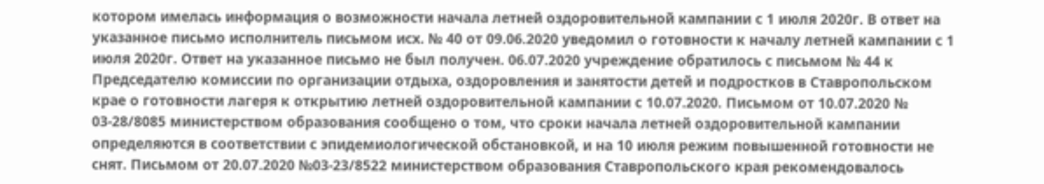котором имелась информация о возможности начала летней оздоровительной кампании с 1 июля 2020г. В ответ на указанное письмо исполнитель письмом исх. № 40 от 09.06.2020 уведомил о готовности к началу летней кампании с 1 июля 2020г. Ответ на указанное письмо не был получен. 06.07.2020 учреждение обратилось с письмом № 44 к Председателю комиссии по организации отдыха, оздоровления и занятости детей и подростков в Ставропольском крае о готовности лагеря к открытию летней оздоровительной кампании с 10.07.2020. Письмом от 10.07.2020 № 03-28/8085 министерством образования сообщено о том, что сроки начала летней оздоровительной кампании определяются в соответствии с эпидемиологической обстановкой, и на 10 июля режим повышенной готовности не снят. Письмом от 20.07.2020 №03-23/8522 министерством образования Ставропольского края рекомендовалось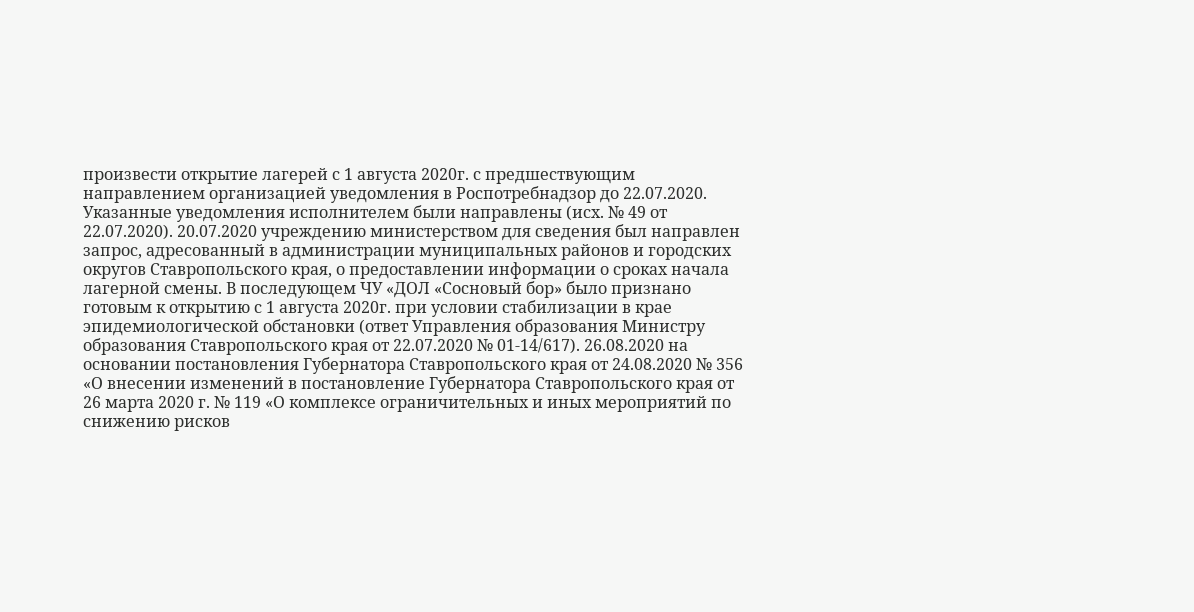произвести открытие лагерей с 1 августа 2020г. с предшествующим направлением организацией уведомления в Роспотребнадзор до 22.07.2020. Указанные уведомления исполнителем были направлены (исх. № 49 от 22.07.2020). 20.07.2020 учреждению министерством для сведения был направлен запрос, адресованный в администрации муниципальных районов и городских округов Ставропольского края, о предоставлении информации о сроках начала лагерной смены. В последующем ЧУ «ДОЛ «Сосновый бор» было признано готовым к открытию с 1 августа 2020г. при условии стабилизации в крае эпидемиологической обстановки (ответ Управления образования Министру образования Ставропольского края от 22.07.2020 № 01-14/617). 26.08.2020 на основании постановления Губернатора Ставропольского края от 24.08.2020 № 356 «О внесении изменений в постановление Губернатора Ставропольского края от 26 марта 2020 г. № 119 «О комплексе ограничительных и иных мероприятий по снижению рисков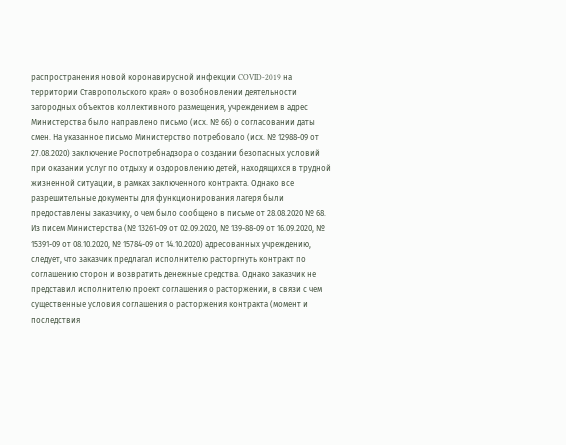распространения новой коронавирусной инфекции COVID-2019 на территории Ставропольского края» о возобновлении деятельности загородных объектов коллективного размещения, учреждением в адрес Министерства было направлено письмо (исх. № 66) о согласовании даты смен. На указанное письмо Министерство потребовало (исх. № 12988-09 от 27.08.2020) заключение Роспотребнадзора о создании безопасных условий при оказании услуг по отдыху и оздоровлению детей, находящихся в трудной жизненной ситуации, в рамках заключенного контракта. Однако все разрешительные документы для функционирования лагеря были предоставлены заказчику, о чем было сообщено в письме от 28.08.2020 № 68. Из писем Министерства (№ 13261-09 от 02.09.2020, № 139-88-09 от 16.09.2020, № 15391-09 от 08.10.2020, № 15784-09 от 14.10.2020) адресованных учреждению, следует, что заказчик предлагал исполнителю расторгнуть контракт по соглашению сторон и возвратить денежные средства. Однако заказчик не представил исполнителю проект соглашения о расторжении, в связи с чем существенные условия соглашения о расторжения контракта (момент и последствия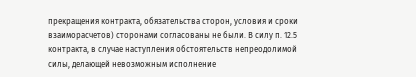прекращения контракта, обязательства сторон, условия и сроки взаиморасчетов) сторонами согласованы не были. В силу п. 12.5 контракта, в случае наступления обстоятельств непреодолимой силы, делающей невозможным исполнение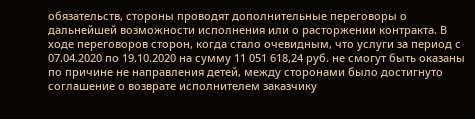обязательств, стороны проводят дополнительные переговоры о дальнейшей возможности исполнения или о расторжении контракта. В ходе переговоров сторон, когда стало очевидным, что услуги за период с 07.04.2020 по 19.10.2020 на сумму 11 051 618,24 руб. не смогут быть оказаны по причине не направления детей, между сторонами было достигнуто соглашение о возврате исполнителем заказчику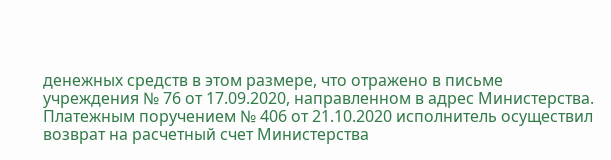денежных средств в этом размере, что отражено в письме учреждения № 76 от 17.09.2020, направленном в адрес Министерства. Платежным поручением № 406 от 21.10.2020 исполнитель осуществил возврат на расчетный счет Министерства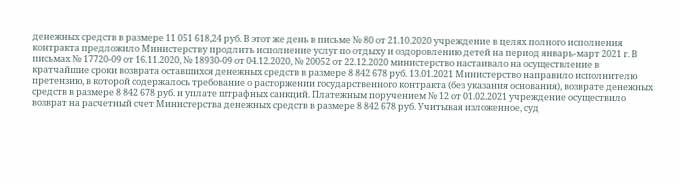денежных средств в размере 11 051 618,24 руб. В этот же день в письме № 80 от 21.10.2020 учреждение в целях полного исполнения контракта предложило Министерству продлить исполнение услуг по отдыху и оздоровлению детей на период январь-март 2021 г. В письмах № 17720-09 от 16.11.2020, № 18930-09 от 04.12.2020, № 20052 от 22.12.2020 министерство настаивало на осуществление в кратчайшие сроки возврата оставшихся денежных средств в размере 8 842 678 руб. 13.01.2021 Министерство направило исполнителю претензию, в которой содержалось требование о расторжении государственного контракта (без указания основания), возврате денежных средств в размере 8 842 678 руб. и уплате штрафных санкций. Платежным поручением № 12 от 01.02.2021 учреждение осуществило возврат на расчетный счет Министерства денежных средств в размере 8 842 678 руб. Учитывая изложенное, суд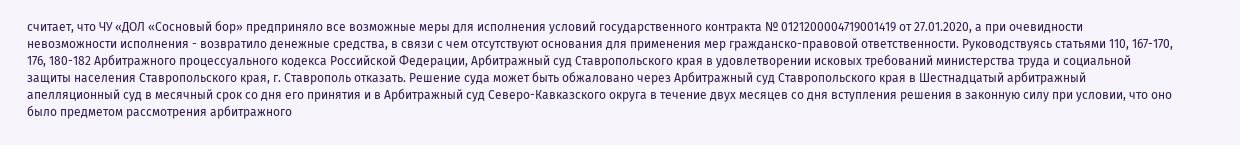считает, что ЧУ «ДОЛ «Сосновый бор» предприняло все возможные меры для исполнения условий государственного контракта № 0121200004719001419 от 27.01.2020, а при очевидности невозможности исполнения - возвратило денежные средства, в связи с чем отсутствуют основания для применения мер гражданско-правовой ответственности. Руководствуясь статьями 110, 167-170, 176, 180-182 Арбитражного процессуального кодекса Российской Федерации, Арбитражный суд Ставропольского края в удовлетворении исковых требований министерства труда и социальной защиты населения Ставропольского края, г. Ставрополь отказать. Решение суда может быть обжаловано через Арбитражный суд Ставропольского края в Шестнадцатый арбитражный апелляционный суд в месячный срок со дня его принятия и в Арбитражный суд Северо-Кавказского округа в течение двух месяцев со дня вступления решения в законную силу при условии, что оно было предметом рассмотрения арбитражного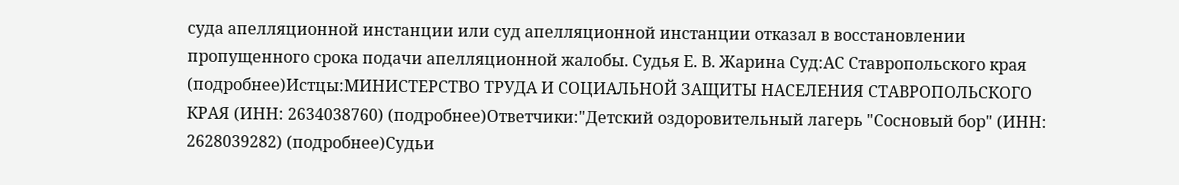суда апелляционной инстанции или суд апелляционной инстанции отказал в восстановлении пропущенного срока подачи апелляционной жалобы. Судья Е. В. Жарина Суд:АС Ставропольского края (подробнее)Истцы:МИНИСТЕРСТВО ТРУДА И СОЦИАЛЬНОЙ ЗАЩИТЫ НАСЕЛЕНИЯ СТАВРОПОЛЬСКОГО КРАЯ (ИНН: 2634038760) (подробнее)Ответчики:"Детский оздоровительный лагерь "Сосновый бор" (ИНН: 2628039282) (подробнее)Судьи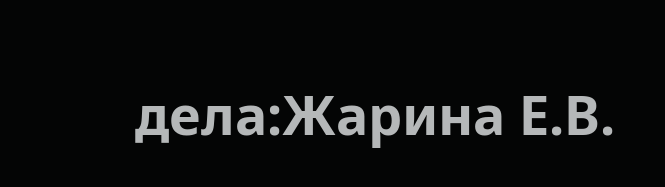дела:Жарина Е.В.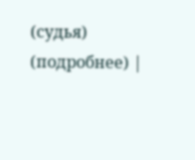(судья) (подробнее) |